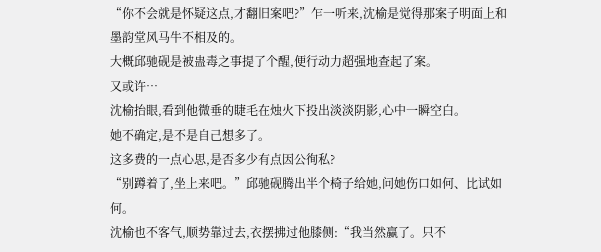“你不会就是怀疑这点,才翻旧案吧?”乍一听来,沈榆是觉得那案子明面上和墨韵堂风马牛不相及的。
大概邱驰砚是被蛊毒之事提了个醒,便行动力超强地查起了案。
又或许…
沈榆抬眼,看到他微垂的睫毛在烛火下投出淡淡阴影,心中一瞬空白。
她不确定,是不是自己想多了。
这多费的一点心思,是否多少有点因公徇私?
“别蹲着了,坐上来吧。”邱驰砚腾出半个椅子给她,问她伤口如何、比试如何。
沈榆也不客气,顺势靠过去,衣摆拂过他膝侧:“我当然赢了。只不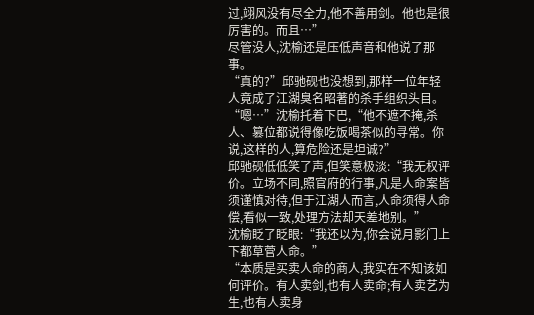过,翊风没有尽全力,他不善用剑。他也是很厉害的。而且…”
尽管没人,沈榆还是压低声音和他说了那事。
“真的?”邱驰砚也没想到,那样一位年轻人竟成了江湖臭名昭著的杀手组织头目。
“嗯…”沈榆托着下巴,“他不遮不掩,杀人、篡位都说得像吃饭喝茶似的寻常。你说,这样的人,算危险还是坦诚?”
邱驰砚低低笑了声,但笑意极淡:“我无权评价。立场不同,照官府的行事,凡是人命案皆须谨慎对待,但于江湖人而言,人命须得人命偿,看似一致,处理方法却天差地别。”
沈榆眨了眨眼:“我还以为,你会说月影门上下都草菅人命。”
“本质是买卖人命的商人,我实在不知该如何评价。有人卖剑,也有人卖命;有人卖艺为生,也有人卖身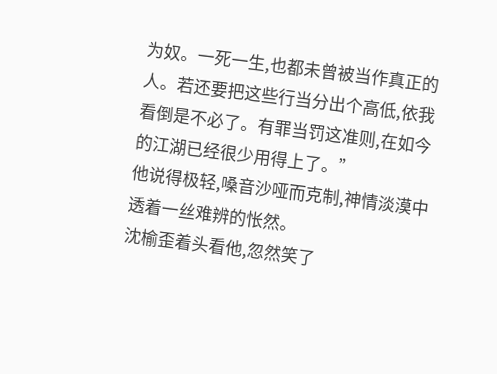为奴。一死一生,也都未曾被当作真正的人。若还要把这些行当分出个高低,依我看倒是不必了。有罪当罚这准则,在如今的江湖已经很少用得上了。”
他说得极轻,嗓音沙哑而克制,神情淡漠中透着一丝难辨的怅然。
沈榆歪着头看他,忽然笑了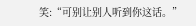笑:“可别让别人听到你这话。”